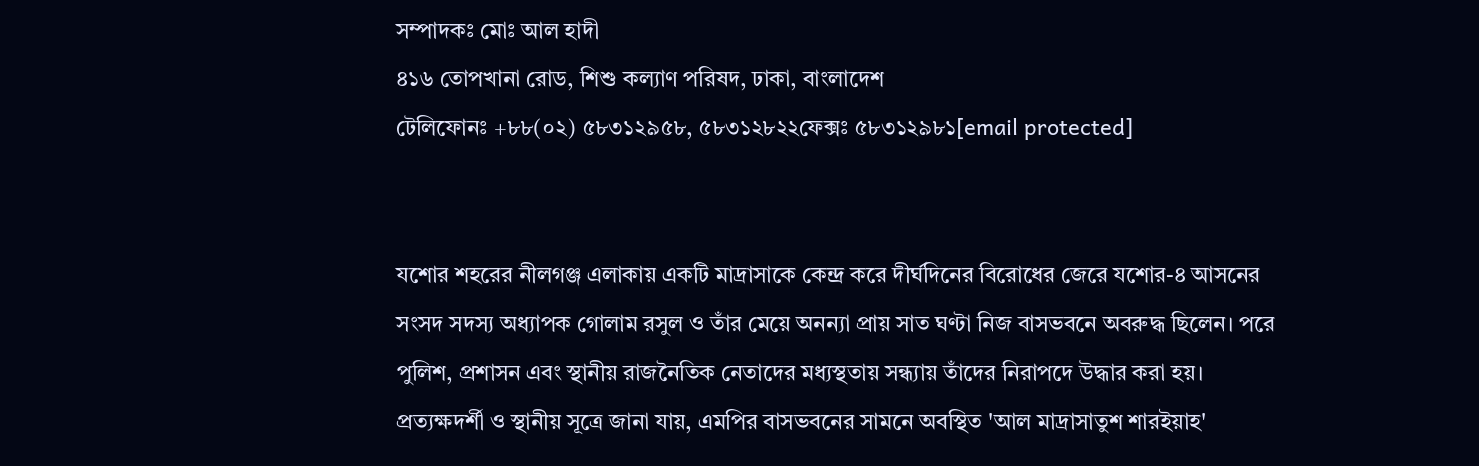সম্পাদকঃ মোঃ আল হাদী
৪১৬ তোপখানা রোড, শিশু কল্যাণ পরিষদ, ঢাকা, বাংলাদেশ
টেলিফোনঃ +৮৮(০২) ৫৮৩১২৯৫৮, ৫৮৩১২৮২২ফেক্সঃ ৫৮৩১২৯৮১[email protected]


যশোর শহরের নীলগঞ্জ এলাকায় একটি মাদ্রাসাকে কেন্দ্র করে দীর্ঘদিনের বিরোধের জেরে যশোর-৪ আসনের সংসদ সদস্য অধ্যাপক গোলাম রসুল ও তাঁর মেয়ে অনন্যা প্রায় সাত ঘণ্টা নিজ বাসভবনে অবরুদ্ধ ছিলেন। পরে পুলিশ, প্রশাসন এবং স্থানীয় রাজনৈতিক নেতাদের মধ্যস্থতায় সন্ধ্যায় তাঁদের নিরাপদে উদ্ধার করা হয়।
প্রত্যক্ষদর্শী ও স্থানীয় সূত্রে জানা যায়, এমপির বাসভবনের সামনে অবস্থিত 'আল মাদ্রাসাতুশ শারইয়াহ'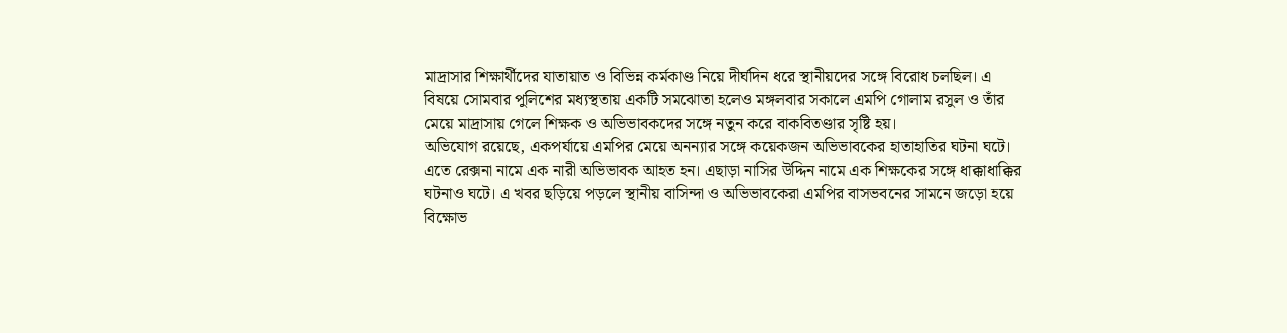মাদ্রাসার শিক্ষার্থীদের যাতায়াত ও বিভিন্ন কর্মকাণ্ড নিয়ে দীর্ঘদিন ধরে স্থানীয়দের সঙ্গে বিরোধ চলছিল। এ বিষয়ে সোমবার পুলিশের মধ্যস্থতায় একটি সমঝোতা হলেও মঙ্গলবার সকালে এমপি গোলাম রসুল ও তাঁর মেয়ে মাদ্রাসায় গেলে শিক্ষক ও অভিভাবকদের সঙ্গে নতুন করে বাকবিতণ্ডার সৃষ্টি হয়।
অভিযোগ রয়েছে, একপর্যায়ে এমপির মেয়ে অনন্যার সঙ্গে কয়েকজন অভিভাবকের হাতাহাতির ঘটনা ঘটে। এতে রেক্সনা নামে এক নারী অভিভাবক আহত হন। এছাড়া নাসির উদ্দিন নামে এক শিক্ষকের সঙ্গে ধাক্কাধাক্কির ঘটনাও ঘটে। এ খবর ছড়িয়ে পড়লে স্থানীয় বাসিন্দা ও অভিভাবকেরা এমপির বাসভবনের সামনে জড়ো হয়ে বিক্ষোভ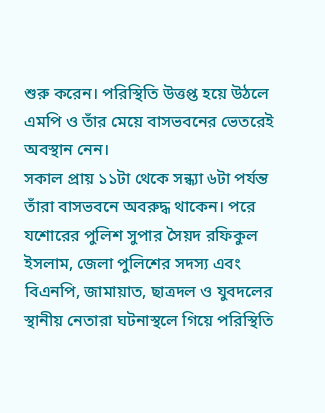শুরু করেন। পরিস্থিতি উত্তপ্ত হয়ে উঠলে এমপি ও তাঁর মেয়ে বাসভবনের ভেতরেই অবস্থান নেন।
সকাল প্রায় ১১টা থেকে সন্ধ্যা ৬টা পর্যন্ত তাঁরা বাসভবনে অবরুদ্ধ থাকেন। পরে যশোরের পুলিশ সুপার সৈয়দ রফিকুল ইসলাম, জেলা পুলিশের সদস্য এবং বিএনপি, জামায়াত, ছাত্রদল ও যুবদলের স্থানীয় নেতারা ঘটনাস্থলে গিয়ে পরিস্থিতি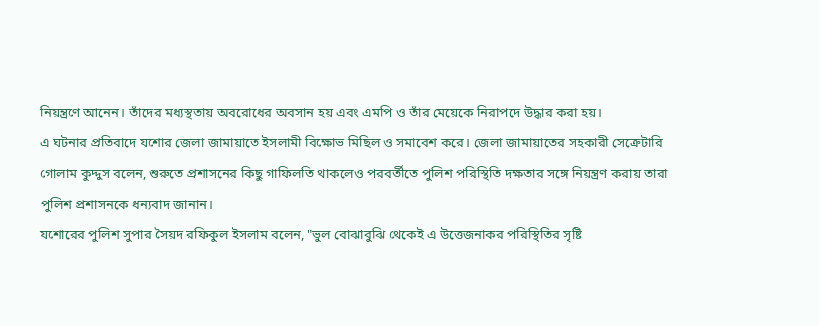নিয়ন্ত্রণে আনেন। তাঁদের মধ্যস্থতায় অবরোধের অবসান হয় এবং এমপি ও তাঁর মেয়েকে নিরাপদে উদ্ধার করা হয়।
এ ঘটনার প্রতিবাদে যশোর জেলা জামায়াতে ইসলামী বিক্ষোভ মিছিল ও সমাবেশ করে। জেলা জামায়াতের সহকারী সেক্রেটারি গোলাম কুদ্দুস বলেন, শুরুতে প্রশাসনের কিছু গাফিলতি থাকলেও পরবর্তীতে পুলিশ পরিস্থিতি দক্ষতার সঙ্গে নিয়ন্ত্রণ করায় তারা পুলিশ প্রশাসনকে ধন্যবাদ জানান।
যশোরের পুলিশ সুপার সৈয়দ রফিকুল ইসলাম বলেন, "ভুল বোঝাবুঝি থেকেই এ উত্তেজনাকর পরিস্থিতির সৃষ্টি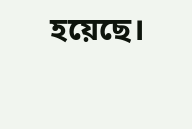হয়েছে।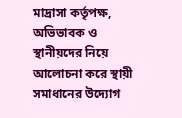মাদ্রাসা কর্তৃপক্ষ, অভিভাবক ও স্থানীয়দের নিয়ে আলোচনা করে স্থায়ী সমাধানের উদ্যোগ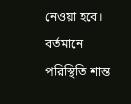নেওয়া হবে। বর্তমানে পরিস্থিতি শান্ত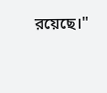রয়েছে।"